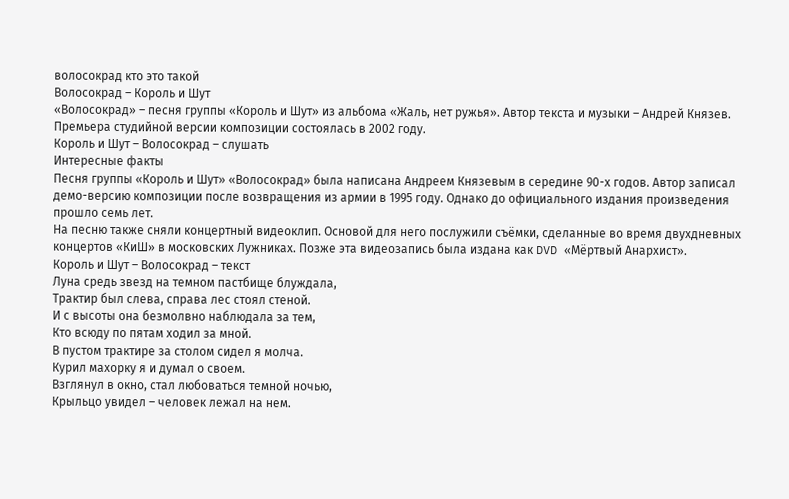волосокрад кто это такой
Волосокрад – Король и Шут
«Волосокрад» – песня группы «Король и Шут» из альбома «Жаль, нет ружья». Автор текста и музыки – Андрей Князев. Премьера студийной версии композиции состоялась в 2002 году.
Король и Шут – Волосокрад – слушать
Интересные факты
Песня группы «Король и Шут» «Волосокрад» была написана Андреем Князевым в середине 90-х годов. Автор записал демо-версию композиции после возвращения из армии в 1995 году. Однако до официального издания произведения прошло семь лет.
На песню также сняли концертный видеоклип. Основой для него послужили съёмки, сделанные во время двухдневных концертов «КиШ» в московских Лужниках. Позже эта видеозапись была издана как DVD «Мёртвый Анархист».
Король и Шут – Волосокрад – текст
Луна средь звезд на темном пастбище блуждала,
Трактир был слева, справа лес стоял стеной.
И с высоты она безмолвно наблюдала за тем,
Кто всюду по пятам ходил за мной.
В пустом трактире за столом сидел я молча.
Курил махорку я и думал о своем.
Взглянул в окно, стал любоваться темной ночью,
Крыльцо увидел – человек лежал на нем.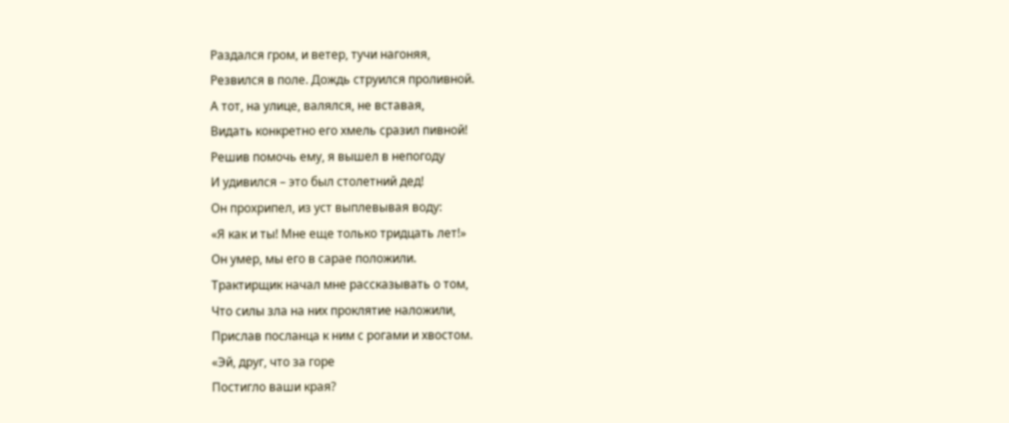Раздался гром, и ветер, тучи нагоняя,
Резвился в поле. Дождь струился проливной.
А тот, на улице, валялся, не вставая,
Видать конкретно его хмель сразил пивной!
Решив помочь ему, я вышел в непогоду
И удивился – это был столетний дед!
Он прохрипел, из уст выплевывая воду:
«Я как и ты! Мне еще только тридцать лет!»
Он умер, мы его в сарае положили.
Трактирщик начал мне рассказывать о том,
Что силы зла на них проклятие наложили,
Прислав посланца к ним с рогами и хвостом.
«Эй, друг, что за горе
Постигло ваши края?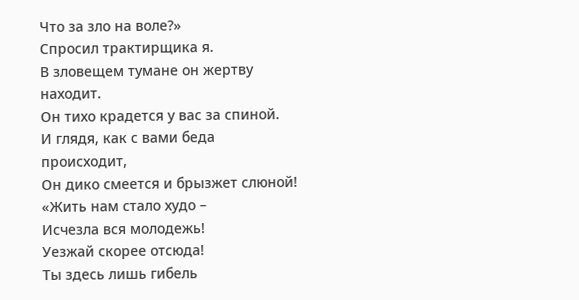Что за зло на воле?»
Спросил трактирщика я.
В зловещем тумане он жертву находит.
Он тихо крадется у вас за спиной.
И глядя, как с вами беда происходит,
Он дико смеется и брызжет слюной!
«Жить нам стало худо –
Исчезла вся молодежь!
Уезжай скорее отсюда!
Ты здесь лишь гибель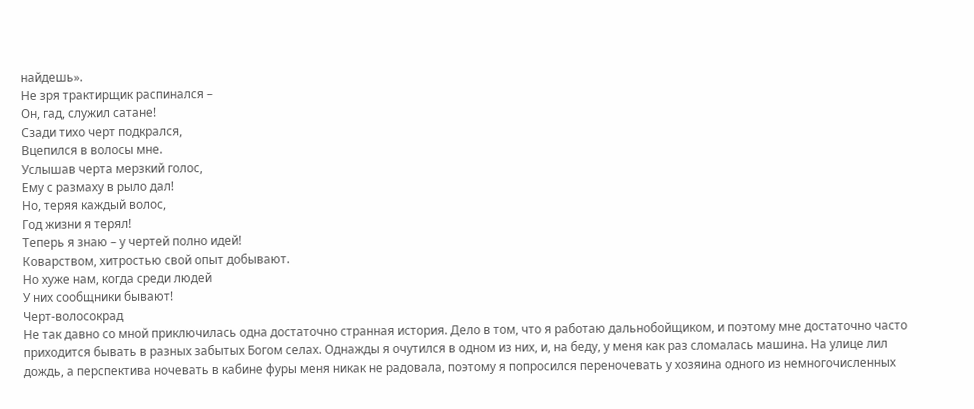найдешь».
Не зря трактирщик распинался –
Он, гад, служил сатане!
Сзади тихо черт подкрался,
Вцепился в волосы мне.
Услышав черта мерзкий голос,
Ему с размаху в рыло дал!
Но, теряя каждый волос,
Год жизни я терял!
Теперь я знаю – у чертей полно идей!
Коварством, хитростью свой опыт добывают.
Но хуже нам, когда среди людей
У них сообщники бывают!
Черт-волосокрад
Не так давно со мной приключилась одна достаточно странная история. Дело в том, что я работаю дальнобойщиком, и поэтому мне достаточно часто приходится бывать в разных забытых Богом селах. Однажды я очутился в одном из них, и, на беду, у меня как раз сломалась машина. На улице лил дождь, а перспектива ночевать в кабине фуры меня никак не радовала, поэтому я попросился переночевать у хозяина одного из немногочисленных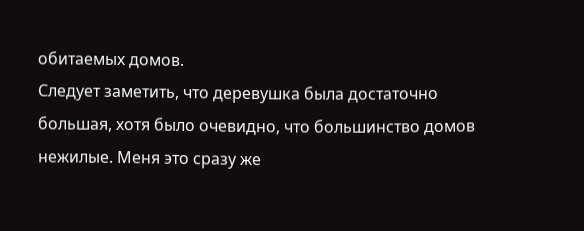обитаемых домов.
Следует заметить, что деревушка была достаточно большая, хотя было очевидно, что большинство домов нежилые. Меня это сразу же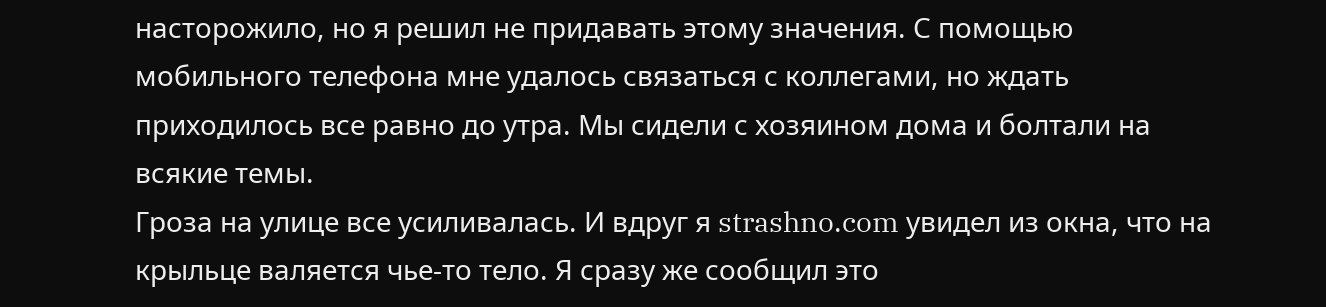насторожило, но я решил не придавать этому значения. С помощью мобильного телефона мне удалось связаться с коллегами, но ждать приходилось все равно до утра. Мы сидели с хозяином дома и болтали на всякие темы.
Гроза на улице все усиливалась. И вдруг я strashno.com увидел из окна, что на крыльце валяется чье-то тело. Я сразу же сообщил это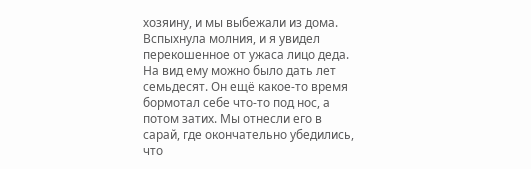хозяину, и мы выбежали из дома. Вспыхнула молния, и я увидел перекошенное от ужаса лицо деда. На вид ему можно было дать лет семьдесят. Он ещё какое-то время бормотал себе что-то под нос, а потом затих. Мы отнесли его в сарай, где окончательно убедились, что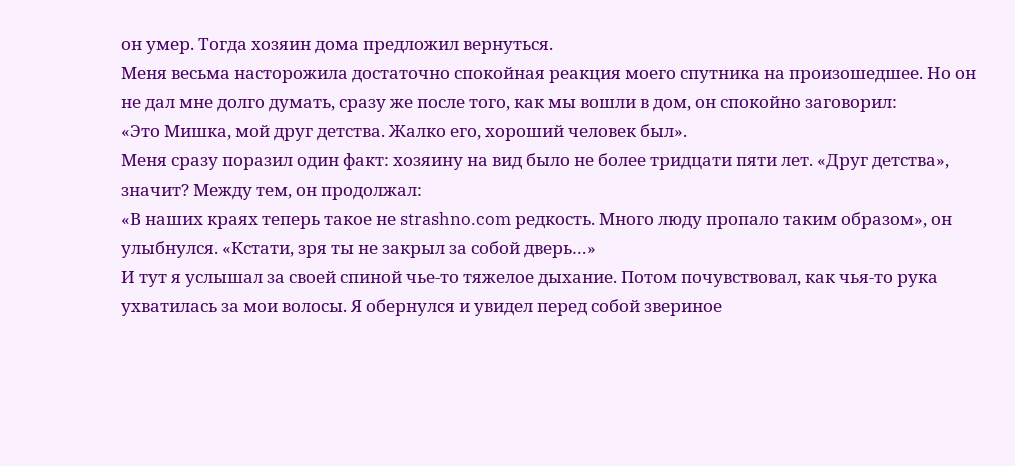он умер. Тогда хозяин дома предложил вернуться.
Меня весьма насторожила достаточно спокойная реакция моего спутника на произошедшее. Но он не дал мне долго думать, сразу же после того, как мы вошли в дом, он спокойно заговорил:
«Это Мишка, мой друг детства. Жалко его, хороший человек был».
Меня сразу поразил один факт: хозяину на вид было не более тридцати пяти лет. «Друг детства», значит? Между тем, он продолжал:
«В наших краях теперь такое не strashno.com редкость. Много люду пропало таким образом», он улыбнулся. «Кстати, зря ты не закрыл за собой дверь…»
И тут я услышал за своей спиной чье-то тяжелое дыхание. Потом почувствовал, как чья-то рука ухватилась за мои волосы. Я обернулся и увидел перед собой звериное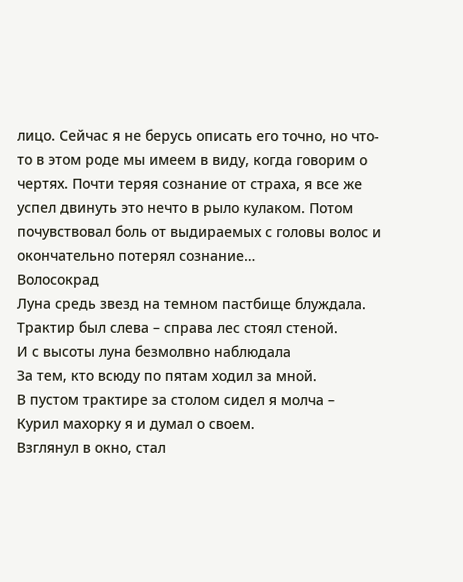лицо. Сейчас я не берусь описать его точно, но что-то в этом роде мы имеем в виду, когда говорим о чертях. Почти теряя сознание от страха, я все же успел двинуть это нечто в рыло кулаком. Потом почувствовал боль от выдираемых с головы волос и окончательно потерял сознание…
Волосокрад
Луна средь звезд на темном пастбище блуждала.
Трактир был слева – справа лес стоял стеной.
И с высоты луна безмолвно наблюдала
За тем, кто всюду по пятам ходил за мной.
В пустом трактире за столом сидел я молча –
Курил махорку я и думал о своем.
Взглянул в окно, стал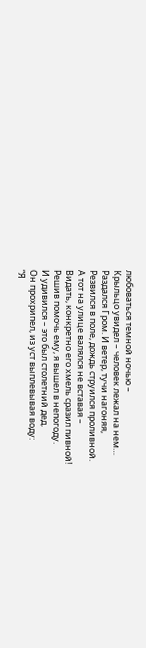любоваться темной ночью –
Крыльцо увидел – человек лежал на нем…
Раздался Гром. И ветер, тучи нагоняя,
Резвился в поле, дождь струился проливной.
А тот на улице валялся не вставая –
Видать, конкретно его хмель сразил пивной!
Решив помочь ему, я вышел в непогоду.
И удивился – это был столетний дед.
Он прохрипел, из уст выплевывая воду:
“Я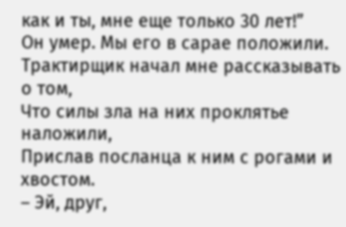как и ты, мне еще только 30 лет!”
Он умер. Мы его в сарае положили.
Трактирщик начал мне рассказывать о том,
Что силы зла на них проклятье наложили,
Прислав посланца к ним с рогами и хвостом.
– Эй, друг,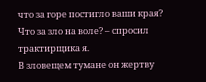что за горе постигло ваши края?
Что за зло на воле? – спросил трактирщика я.
В зловещем тумане он жертву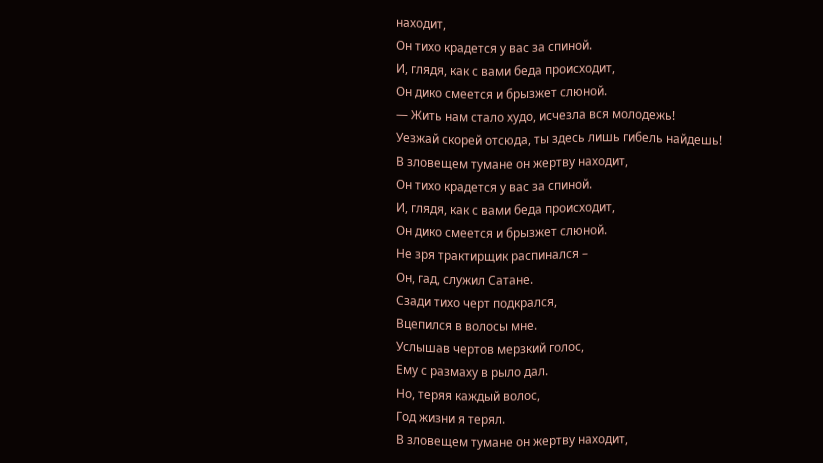находит,
Он тихо крадется у вас за спиной.
И, глядя, как с вами беда происходит,
Он дико смеется и брызжет слюной.
— Жить нам стало худо, исчезла вся молодежь!
Уезжай скорей отсюда, ты здесь лишь гибель найдешь!
В зловещем тумане он жертву находит,
Он тихо крадется у вас за спиной.
И, глядя, как с вами беда происходит,
Он дико смеется и брызжет слюной.
Не зря трактирщик распинался –
Он, гад, служил Сатане.
Сзади тихо черт подкрался,
Вцепился в волосы мне.
Услышав чертов мерзкий голос,
Ему с размаху в рыло дал.
Но, теряя каждый волос,
Год жизни я терял.
В зловещем тумане он жертву находит,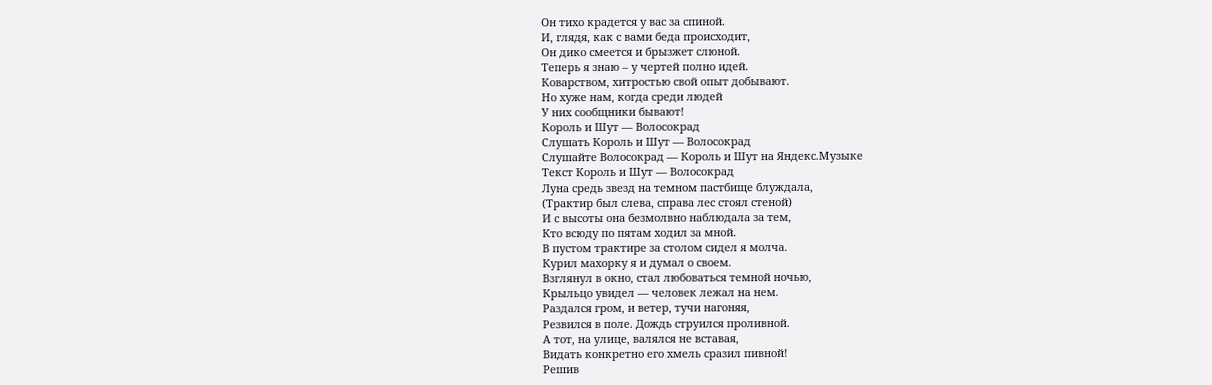Он тихо крадется у вас за спиной.
И, глядя, как с вами беда происходит,
Он дико смеется и брызжет слюной.
Теперь я знаю – у чертей полно идей.
Коварством, хитростью свой опыт добывают.
Но хуже нам, когда среди людей
У них сообщники бывают!
Король и Шут — Волосокрад
Слушать Король и Шут — Волосокрад
Слушайте Волосокрад — Король и Шут на Яндекс.Музыке
Текст Король и Шут — Волосокрад
Луна средь звезд на темном пастбище блуждала,
(Трактир был слева, справа лес стоял стеной)
И с высоты она безмолвно наблюдала за тем,
Кто всюду по пятам ходил за мной.
В пустом трактире за столом сидел я молча.
Курил махорку я и думал о своем.
Взглянул в окно, стал любоваться темной ночью,
Крыльцо увидел — человек лежал на нем.
Раздался гром, и ветер, тучи нагоняя,
Резвился в поле. Дождь струился проливной.
А тот, на улице, валялся не вставая,
Видать конкретно его хмель сразил пивной!
Решив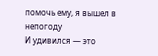помочь ему, я вышел в непогоду
И удивился — это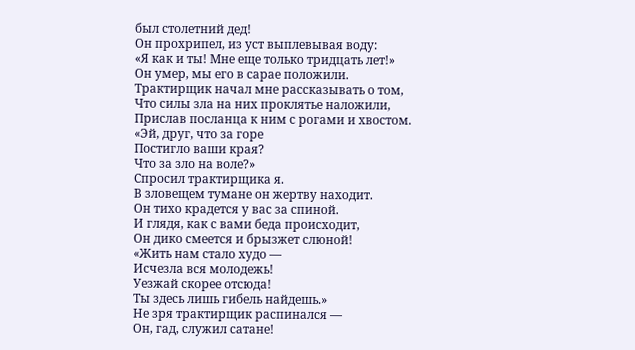был столетний дед!
Он прохрипел, из уст выплевывая воду:
«Я как и ты! Мне еще только тридцать лет!»
Он умер, мы его в сарае положили.
Трактирщик начал мне рассказывать о том,
Что силы зла на них проклятье наложили,
Прислав посланца к ним с рогами и хвостом.
«Эй, друг, что за горе
Постигло ваши края?
Что за зло на воле?»
Спросил трактирщика я.
В зловещем тумане он жертву находит.
Он тихо крадется у вас за спиной.
И глядя, как с вами беда происходит,
Он дико смеется и брызжет слюной!
«Жить нам стало худо —
Исчезла вся молодежь!
Уезжай скорее отсюда!
Ты здесь лишь гибель найдешь.»
Не зря трактирщик распинался —
Он, гад, служил сатане!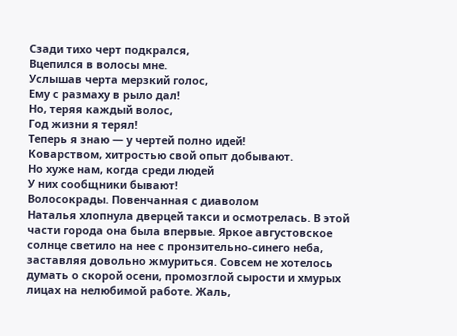Сзади тихо черт подкрался,
Вцепился в волосы мне.
Услышав черта мерзкий голос,
Ему с размаху в рыло дал!
Но, теряя каждый волос,
Год жизни я терял!
Теперь я знаю — у чертей полно идей!
Коварством, хитростью свой опыт добывают.
Но хуже нам, когда среди людей
У них сообщники бывают!
Волосокрады. Повенчанная с диаволом
Наталья хлопнула дверцей такси и осмотрелась. В этой части города она была впервые. Яркое августовское солнце светило на нее с пронзительно-синего неба, заставляя довольно жмуриться. Совсем не хотелось думать о скорой осени, промозглой сырости и хмурых лицах на нелюбимой работе. Жаль,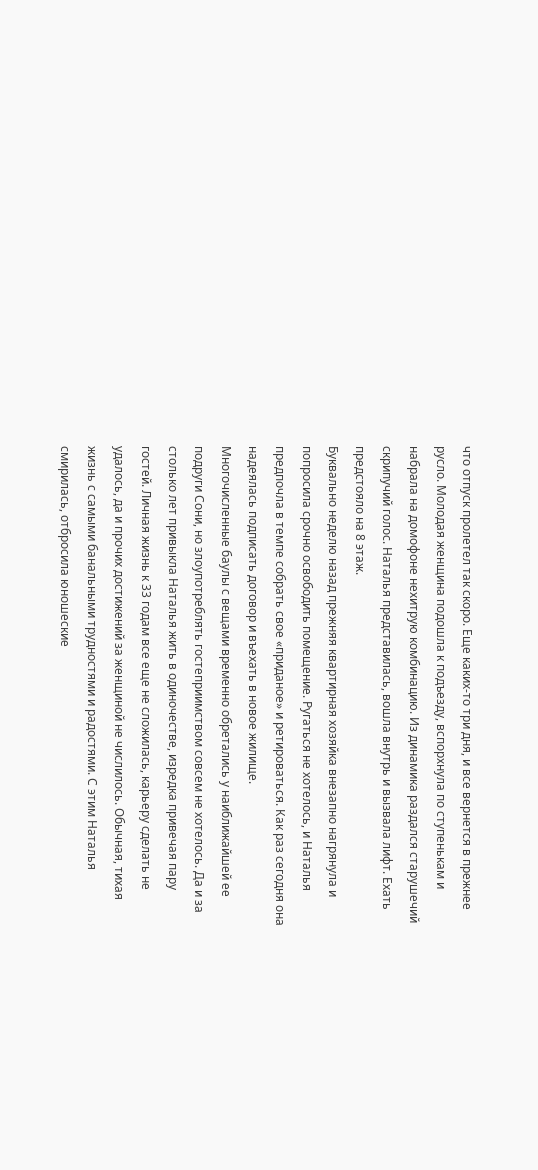что отпуск пролетел так скоро. Еще каких-то три дня, и все вернется в прежнее русло. Молодая женщина подошла к подъезду, вспорхнула по ступенькам и набрала на домофоне нехитрую комбинацию. Из динамика раздался старушечий скрипучий голос. Наталья представилась, вошла внутрь и вызвала лифт. Ехать предстояло на 8 этаж.
Буквально неделю назад прежняя квартирная хозяйка внезапно нагрянула и попросила срочно освободить помещение. Ругаться не хотелось, и Наталья предпочла в темпе собрать свое «приданое» и ретироваться. Как раз сегодня она надеялась подписать договор и въехать в новое жилище.
Многочисленные баулы с вещами временно обретались у наиближайшей ее подруги Сони, но злоупотреблять гостеприимством совсем не хотелось. Да и за столько лет привыкла Наталья жить в одиночестве, изредка привечая пару гостей. Личная жизнь к 33 годам все еще не сложилась, карьеру сделать не удалось, да и прочих достижений за женщиной не числилось. Обычная, тихая жизнь с самыми банальными трудностями и радостями. С этим Наталья смирилась, отбросила юношеские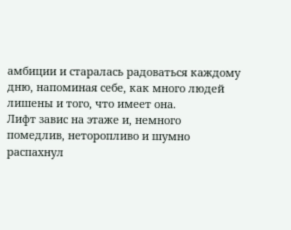амбиции и старалась радоваться каждому дню, напоминая себе, как много людей лишены и того, что имеет она.
Лифт завис на этаже и, немного помедлив, неторопливо и шумно распахнул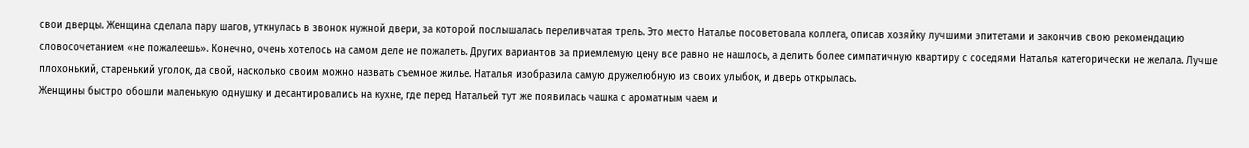свои дверцы. Женщина сделала пару шагов, уткнулась в звонок нужной двери, за которой послышалась переливчатая трель. Это место Наталье посоветовала коллега, описав хозяйку лучшими эпитетами и закончив свою рекомендацию словосочетанием «не пожалеешь». Конечно, очень хотелось на самом деле не пожалеть. Других вариантов за приемлемую цену все равно не нашлось, а делить более симпатичную квартиру с соседями Наталья категорически не желала. Лучше плохонький, старенький уголок, да свой, насколько своим можно назвать съемное жилье. Наталья изобразила самую дружелюбную из своих улыбок, и дверь открылась.
Женщины быстро обошли маленькую однушку и десантировались на кухне, где перед Натальей тут же появилась чашка с ароматным чаем и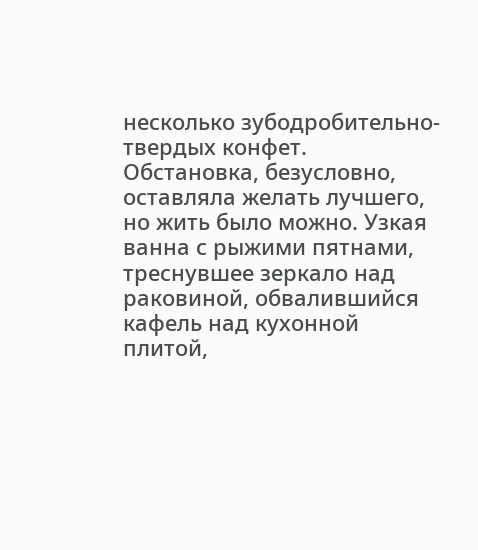несколько зубодробительно-твердых конфет. Обстановка, безусловно, оставляла желать лучшего, но жить было можно. Узкая ванна с рыжими пятнами, треснувшее зеркало над раковиной, обвалившийся кафель над кухонной плитой,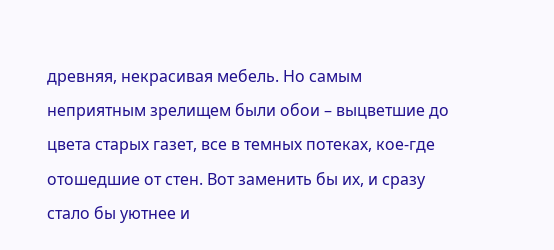древняя, некрасивая мебель. Но самым неприятным зрелищем были обои – выцветшие до цвета старых газет, все в темных потеках, кое-где отошедшие от стен. Вот заменить бы их, и сразу стало бы уютнее и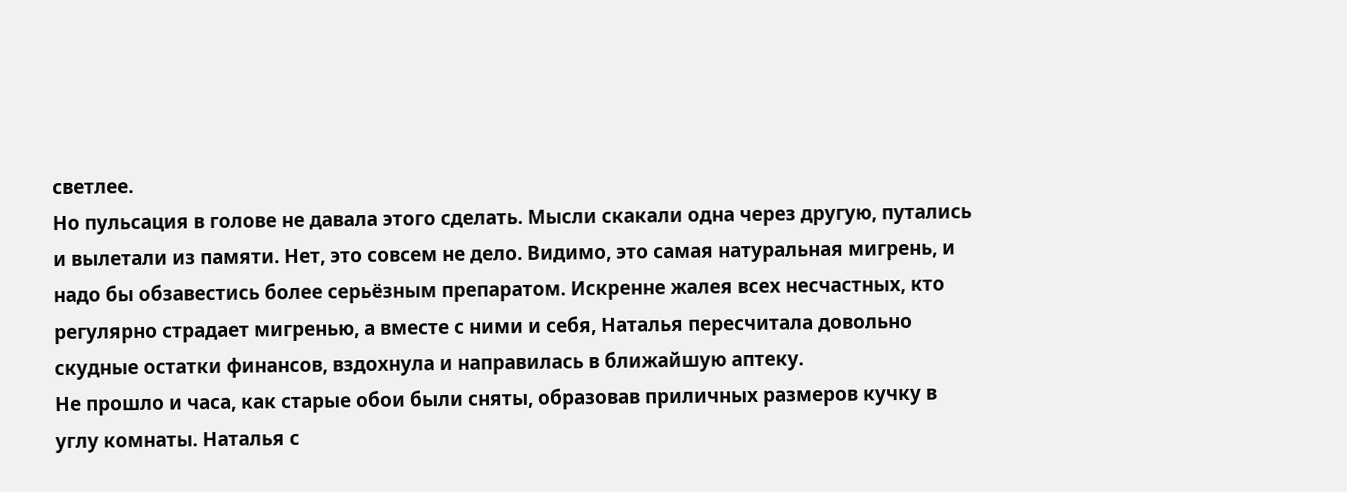светлее.
Но пульсация в голове не давала этого сделать. Мысли скакали одна через другую, путались и вылетали из памяти. Нет, это совсем не дело. Видимо, это самая натуральная мигрень, и надо бы обзавестись более серьёзным препаратом. Искренне жалея всех несчастных, кто регулярно страдает мигренью, а вместе с ними и себя, Наталья пересчитала довольно скудные остатки финансов, вздохнула и направилась в ближайшую аптеку.
Не прошло и часа, как старые обои были сняты, образовав приличных размеров кучку в углу комнаты. Наталья с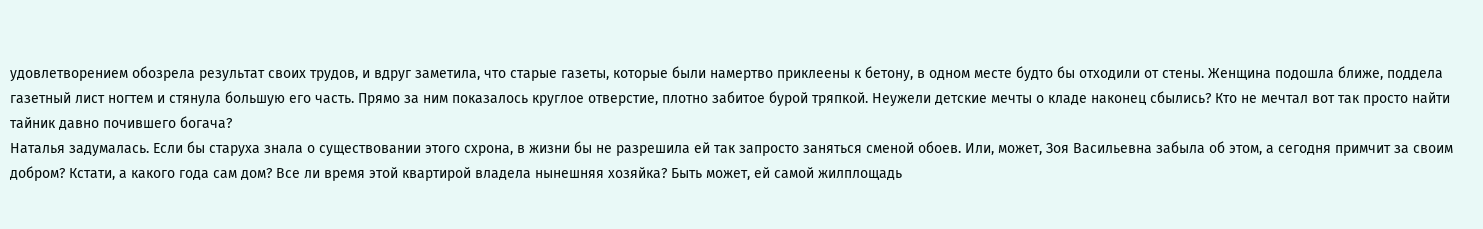удовлетворением обозрела результат своих трудов, и вдруг заметила, что старые газеты, которые были намертво приклеены к бетону, в одном месте будто бы отходили от стены. Женщина подошла ближе, поддела газетный лист ногтем и стянула большую его часть. Прямо за ним показалось круглое отверстие, плотно забитое бурой тряпкой. Неужели детские мечты о кладе наконец сбылись? Кто не мечтал вот так просто найти тайник давно почившего богача?
Наталья задумалась. Если бы старуха знала о существовании этого схрона, в жизни бы не разрешила ей так запросто заняться сменой обоев. Или, может, Зоя Васильевна забыла об этом, а сегодня примчит за своим добром? Кстати, а какого года сам дом? Все ли время этой квартирой владела нынешняя хозяйка? Быть может, ей самой жилплощадь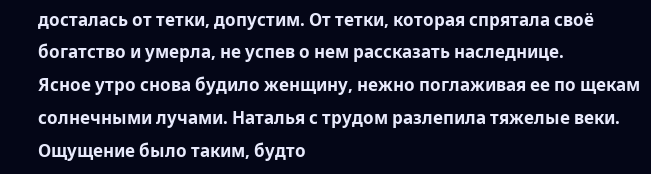досталась от тетки, допустим. От тетки, которая спрятала своё богатство и умерла, не успев о нем рассказать наследнице.
Ясное утро снова будило женщину, нежно поглаживая ее по щекам солнечными лучами. Наталья с трудом разлепила тяжелые веки. Ощущение было таким, будто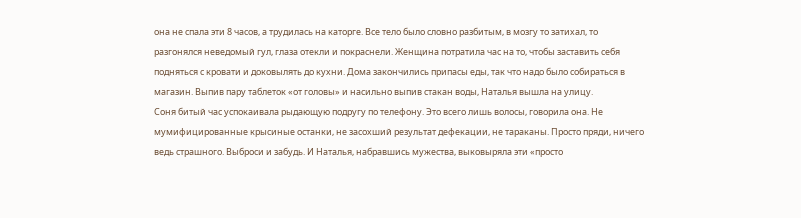она не спала эти 8 часов, а трудилась на каторге. Все тело было словно разбитым, в мозгу то затихал, то разгонялся неведомый гул, глаза отекли и покраснели. Женщина потратила час на то, чтобы заставить себя подняться с кровати и доковылять до кухни. Дома закончились припасы еды, так что надо было собираться в магазин. Выпив пару таблеток «от головы» и насильно выпив стакан воды, Наталья вышла на улицу.
Соня битый час успокаивала рыдающую подругу по телефону. Это всего лишь волосы, говорила она. Не мумифицированные крысиные останки, не засохший результат дефекации, не тараканы. Просто пряди, ничего ведь страшного. Выброси и забудь. И Наталья, набравшись мужества, выковыряла эти «просто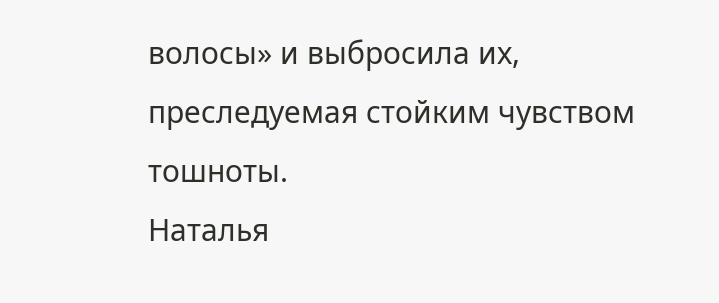волосы» и выбросила их, преследуемая стойким чувством тошноты.
Наталья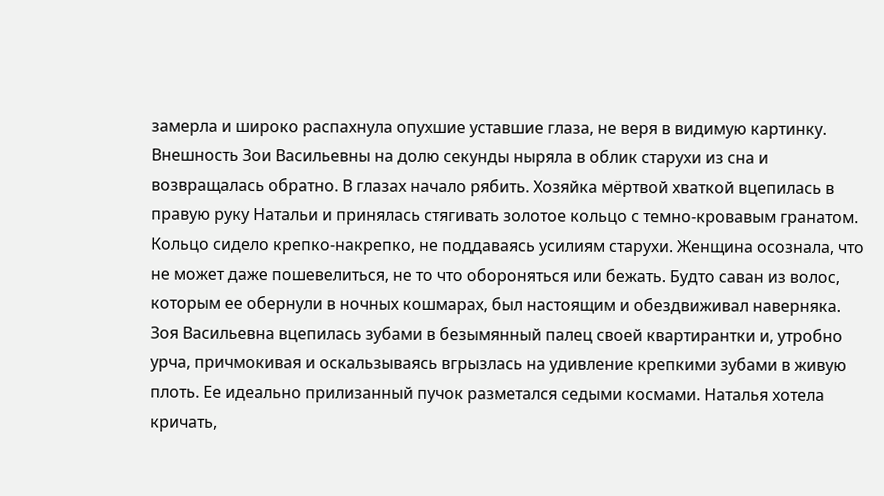замерла и широко распахнула опухшие уставшие глаза, не веря в видимую картинку. Внешность Зои Васильевны на долю секунды ныряла в облик старухи из сна и возвращалась обратно. В глазах начало рябить. Хозяйка мёртвой хваткой вцепилась в правую руку Натальи и принялась стягивать золотое кольцо с темно-кровавым гранатом. Кольцо сидело крепко-накрепко, не поддаваясь усилиям старухи. Женщина осознала, что не может даже пошевелиться, не то что обороняться или бежать. Будто саван из волос, которым ее обернули в ночных кошмарах, был настоящим и обездвиживал наверняка.
Зоя Васильевна вцепилась зубами в безымянный палец своей квартирантки и, утробно урча, причмокивая и оскальзываясь вгрызлась на удивление крепкими зубами в живую плоть. Ее идеально прилизанный пучок разметался седыми космами. Наталья хотела кричать,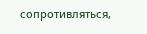сопротивляться,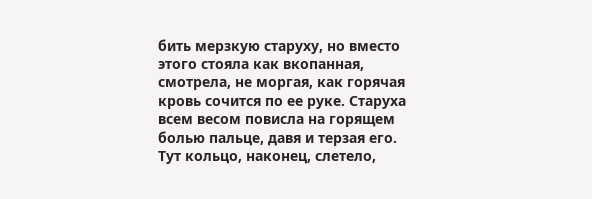бить мерзкую старуху, но вместо этого стояла как вкопанная, смотрела, не моргая, как горячая кровь сочится по ее руке. Старуха всем весом повисла на горящем болью пальце, давя и терзая его. Тут кольцо, наконец, слетело,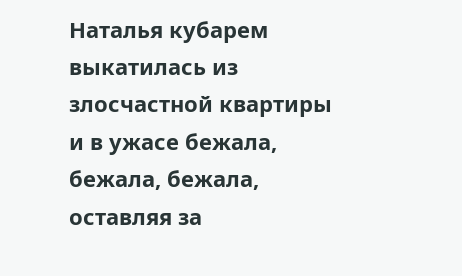Наталья кубарем выкатилась из злосчастной квартиры и в ужасе бежала, бежала, бежала, оставляя за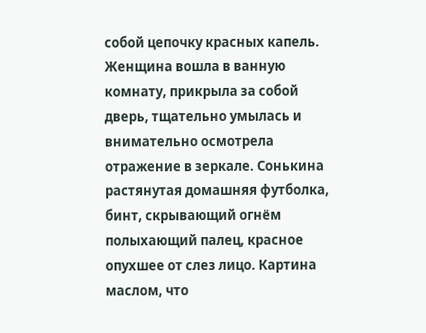собой цепочку красных капель.
Женщина вошла в ванную комнату, прикрыла за собой дверь, тщательно умылась и внимательно осмотрела отражение в зеркале. Сонькина растянутая домашняя футболка, бинт, скрывающий огнём полыхающий палец, красное опухшее от слез лицо. Картина маслом, что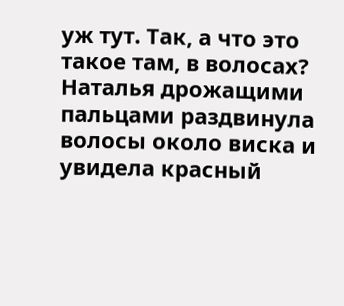уж тут. Так, а что это такое там, в волосах? Наталья дрожащими пальцами раздвинула волосы около виска и увидела красный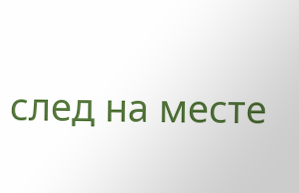след на месте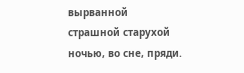вырванной страшной старухой ночью, во сне, пряди.